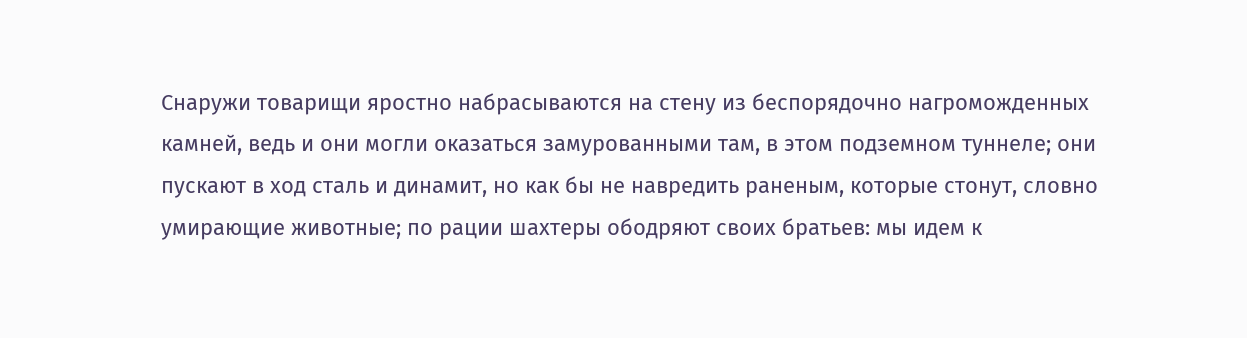Снаружи товарищи яростно набрасываются на стену из беспорядочно нагроможденных камней, ведь и они могли оказаться замурованными там, в этом подземном туннеле; они пускают в ход сталь и динамит, но как бы не навредить раненым, которые стонут, словно умирающие животные; по рации шахтеры ободряют своих братьев: мы идем к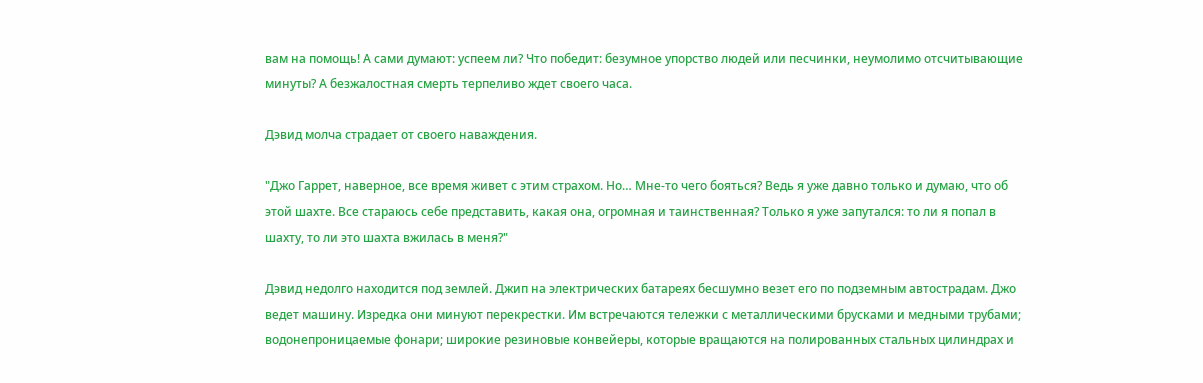вам на помощь! А сами думают: успеем ли? Что победит: безумное упорство людей или песчинки, неумолимо отсчитывающие минуты? А безжалостная смерть терпеливо ждет своего часа.

Дэвид молча страдает от своего наваждения.

"Джо Гаррет, наверное, все время живет с этим страхом. Но… Мне-то чего бояться? Ведь я уже давно только и думаю, что об этой шахте. Все стараюсь себе представить, какая она, огромная и таинственная? Только я уже запутался: то ли я попал в шахту, то ли это шахта вжилась в меня?"

Дэвид недолго находится под землей. Джип на электрических батареях бесшумно везет его по подземным автострадам. Джо ведет машину. Изредка они минуют перекрестки. Им встречаются тележки с металлическими брусками и медными трубами; водонепроницаемые фонари; широкие резиновые конвейеры, которые вращаются на полированных стальных цилиндрах и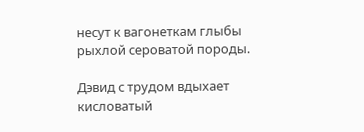несут к вагонеткам глыбы рыхлой сероватой породы.

Дэвид с трудом вдыхает кисловатый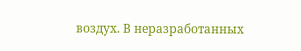воздух. В неразработанных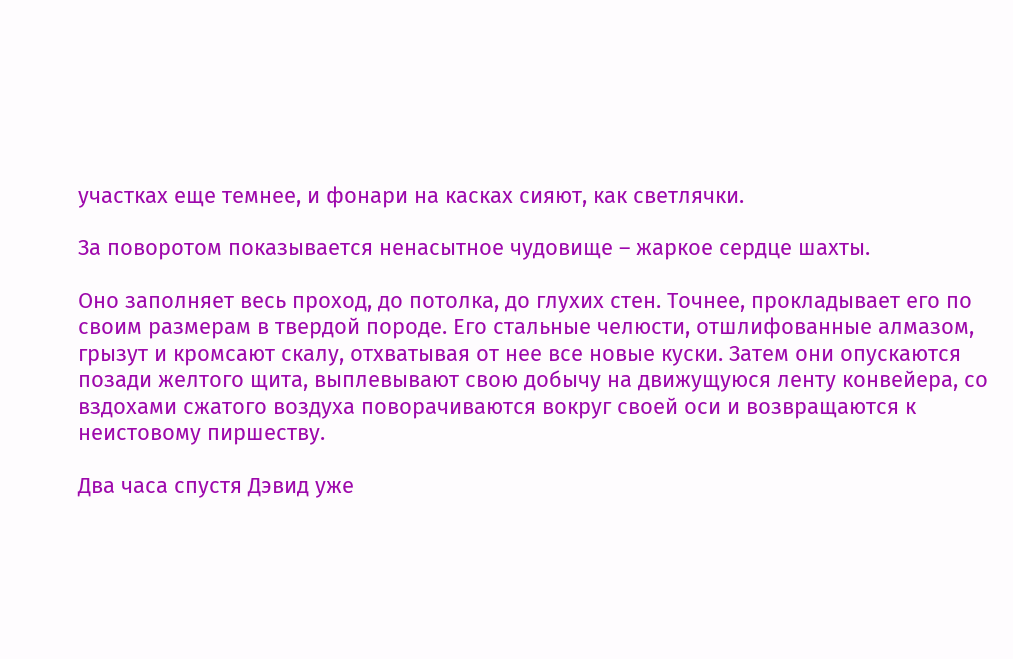участках еще темнее, и фонари на касках сияют, как светлячки.

За поворотом показывается ненасытное чудовище – жаркое сердце шахты.

Оно заполняет весь проход, до потолка, до глухих стен. Точнее, прокладывает его по своим размерам в твердой породе. Его стальные челюсти, отшлифованные алмазом, грызут и кромсают скалу, отхватывая от нее все новые куски. Затем они опускаются позади желтого щита, выплевывают свою добычу на движущуюся ленту конвейера, со вздохами сжатого воздуха поворачиваются вокруг своей оси и возвращаются к неистовому пиршеству.

Два часа спустя Дэвид уже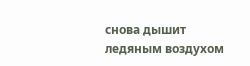снова дышит ледяным воздухом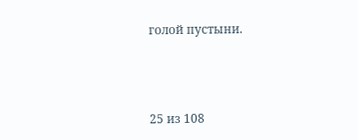голой пустыни.



25 из 108